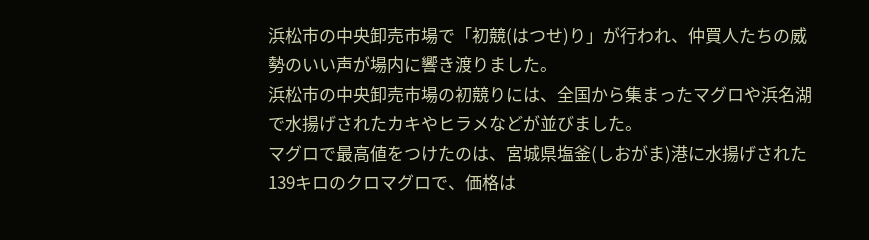浜松市の中央卸売市場で「初競(はつせ)り」が行われ、仲買人たちの威勢のいい声が場内に響き渡りました。
浜松市の中央卸売市場の初競りには、全国から集まったマグロや浜名湖で水揚げされたカキやヒラメなどが並びました。
マグロで最高値をつけたのは、宮城県塩釜(しおがま)港に水揚げされた139キロのクロマグロで、価格は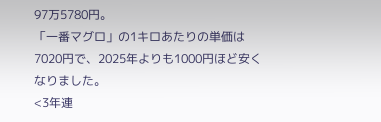97万5780円。
「一番マグロ」の1キロあたりの単価は7020円で、2025年よりも1000円ほど安くなりました。
<3年連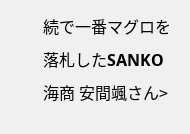続で一番マグロを落札したSANKO海商 安間颯さん>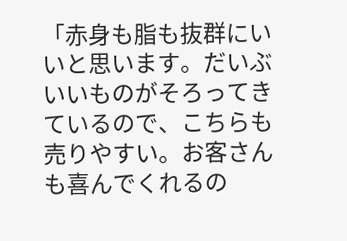「赤身も脂も抜群にいいと思います。だいぶいいものがそろってきているので、こちらも売りやすい。お客さんも喜んでくれるの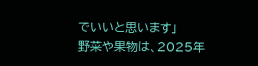でいいと思います」
野菜や果物は、2025年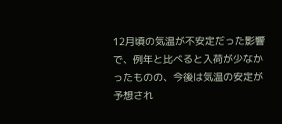12月頃の気温が不安定だった影響で、例年と比べると入荷が少なかったものの、今後は気温の安定が予想され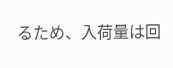るため、入荷量は回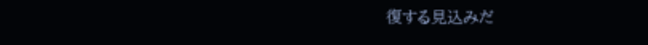復する見込みだ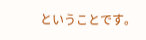ということです。